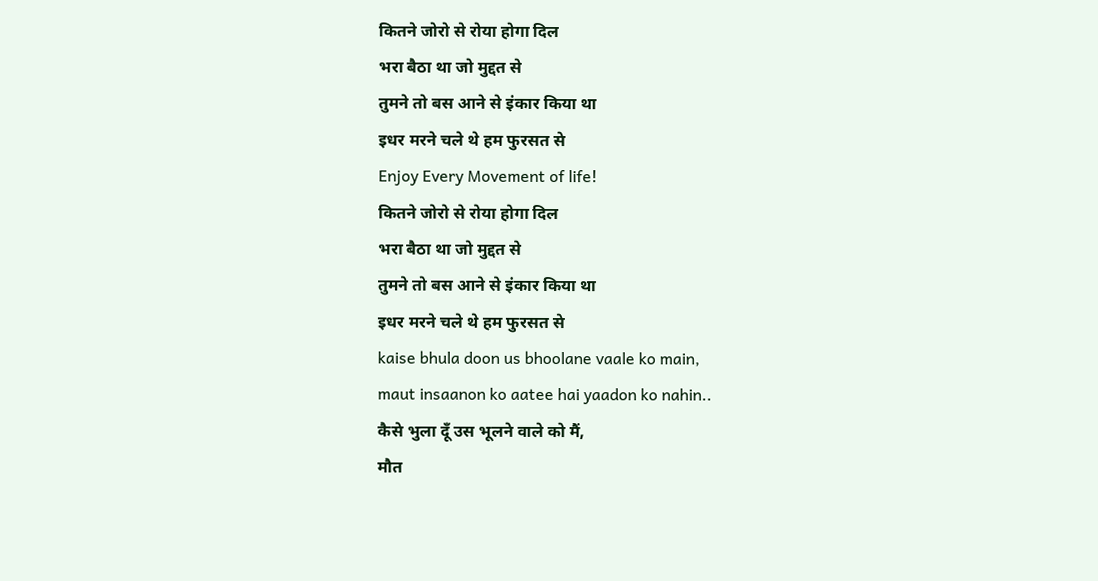कितने जोरो से रोया होगा दिल
भरा बैठा था जो मुद्दत से
तुमने तो बस आने से इंकार किया था
इधर मरने चले थे हम फुरसत से
Enjoy Every Movement of life!
कितने जोरो से रोया होगा दिल
भरा बैठा था जो मुद्दत से
तुमने तो बस आने से इंकार किया था
इधर मरने चले थे हम फुरसत से
kaise bhula doon us bhoolane vaale ko main,
maut insaanon ko aatee hai yaadon ko nahin..
कैसे भुला दूँ उस भूलने वाले को मैं,
मौत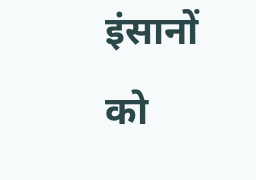इंसानों को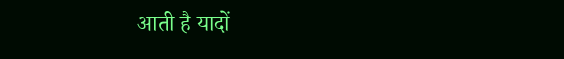आती है यादों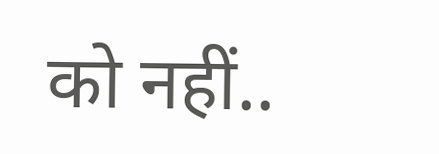को नहीं..